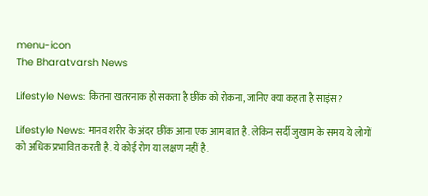menu-icon
The Bharatvarsh News

Lifestyle News: कितना खतरनाक हो सकता है छींक को रोकना, जानिए क्या कहता है साइंस?

Lifestyle News: मानव शरीर के अंदर छींक आना एक आम बात है. लेकिन सर्दी जुखाम के समय ये लोगों को अधिक प्रभावित करती है. ये कोई रोग या लक्षण नहीं है.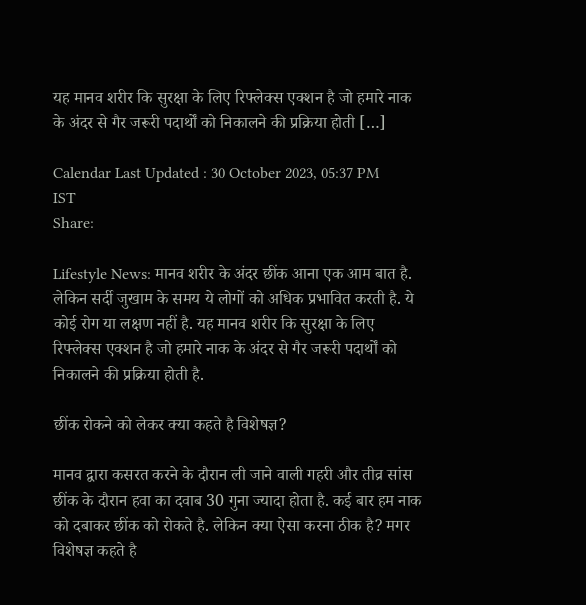यह मानव शरीर कि सुरक्षा के लिए रिफ्लेक्स एक्शन है जो हमारे नाक के अंदर से गैर जरूरी पदार्थों को निकालने की प्रक्रिया होती […]

Calendar Last Updated : 30 October 2023, 05:37 PM IST
Share:

Lifestyle News: मानव शरीर के अंदर छींक आना एक आम बात है. लेकिन सर्दी जुखाम के समय ये लोगों को अधिक प्रभावित करती है. ये कोई रोग या लक्षण नहीं है. यह मानव शरीर कि सुरक्षा के लिए रिफ्लेक्स एक्शन है जो हमारे नाक के अंदर से गैर जरूरी पदार्थों को निकालने की प्रक्रिया होती है.

छींक रोकने को लेकर क्या कहते है विशेषज्ञ?

मानव द्वारा कसरत करने के दौरान ली जाने वाली गहरी और तीव्र सांस छींक के दौरान हवा का दवाब 30 गुना ज्यादा होता है. कई बार हम नाक को दबाकर छींक को रोकते है. लेकिन क्या ऐसा करना ठीक है? मगर विशेषज्ञ कहते है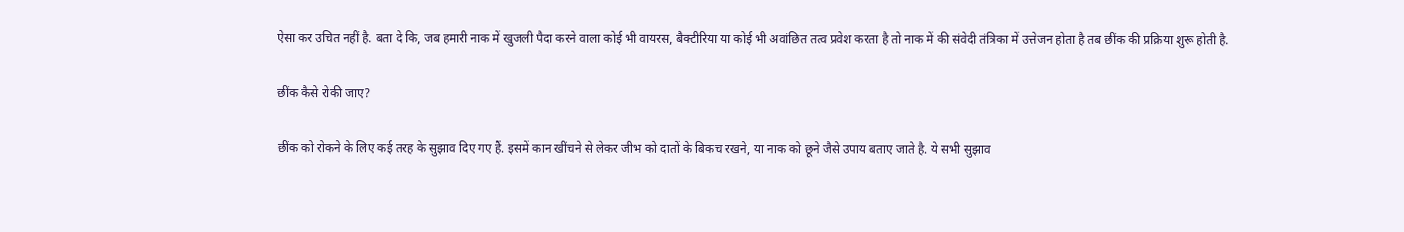ऐसा कर उचित नहीं है. बता दे कि, जब हमारी नाक में खुजली पैदा करने वाला कोई भी वायरस, बैक्टीरिया या कोई भी अवांछित तत्व प्रवेश करता है तो नाक में की संवेदी तंत्रिका में उत्तेजन होता है तब छींक की प्रक्रिया शुरू होती है.

छींक कैसे रोकी जाए?

छींक को रोकने के लिए कई तरह के सुझाव दिए गए हैं. इसमें कान खींचने से लेकर जीभ को दातों के बिकच रखने, या नाक को छूने जैसे उपाय बताए जाते है. ये सभी सुझाव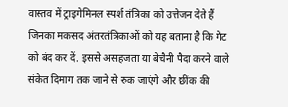वास्तव में ट्राइगेमिनल स्पर्श तंत्रिका को उत्तेजन देते हैं जिनका मकसद अंतरतंत्रिकाओं को यह बताना है कि गेट को बंद कर दें. इससे असहजता या बेचैनी पैदा करने वाले संकेत दिमाग तक जाने से रुक जाएंगे और छींक की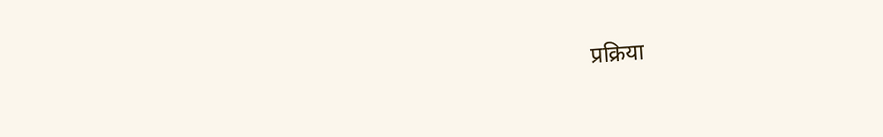प्रक्रिया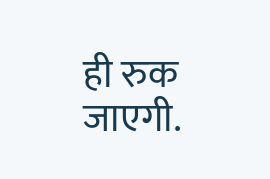ही रुक जाएगी.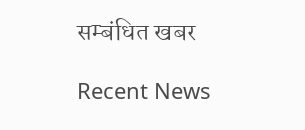सम्बंधित खबर

Recent News